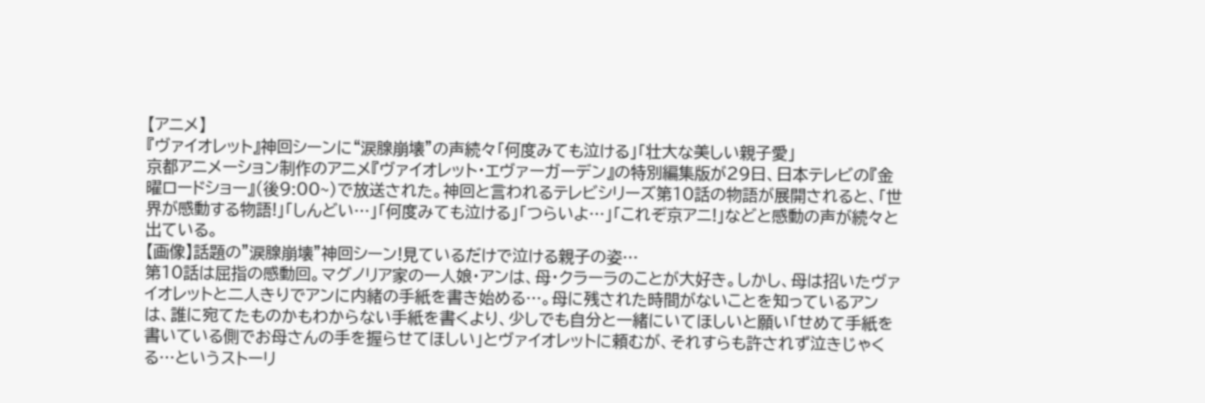【アニメ】
『ヴァイオレット』神回シーンに“涙腺崩壊”の声続々「何度みても泣ける」「壮大な美しい親子愛」
京都アニメーション制作のアニメ『ヴァイオレット・エヴァーガーデン』の特別編集版が29日、日本テレビの『金曜ロードショー』(後9:00~)で放送された。神回と言われるテレビシリーズ第10話の物語が展開されると、「世界が感動する物語!」「しんどい…」「何度みても泣ける」「つらいよ…」「これぞ京アニ!」などと感動の声が続々と出ている。
【画像】話題の”涙腺崩壊”神回シーン!見ているだけで泣ける親子の姿…
第10話は屈指の感動回。マグノリア家の一人娘・アンは、母・クラーラのことが大好き。しかし、母は招いたヴァイオレットと二人きりでアンに内緒の手紙を書き始める…。母に残された時間がないことを知っているアンは、誰に宛てたものかもわからない手紙を書くより、少しでも自分と一緒にいてほしいと願い「せめて手紙を書いている側でお母さんの手を握らせてほしい」とヴァイオレットに頼むが、それすらも許されず泣きじゃくる…というストーリ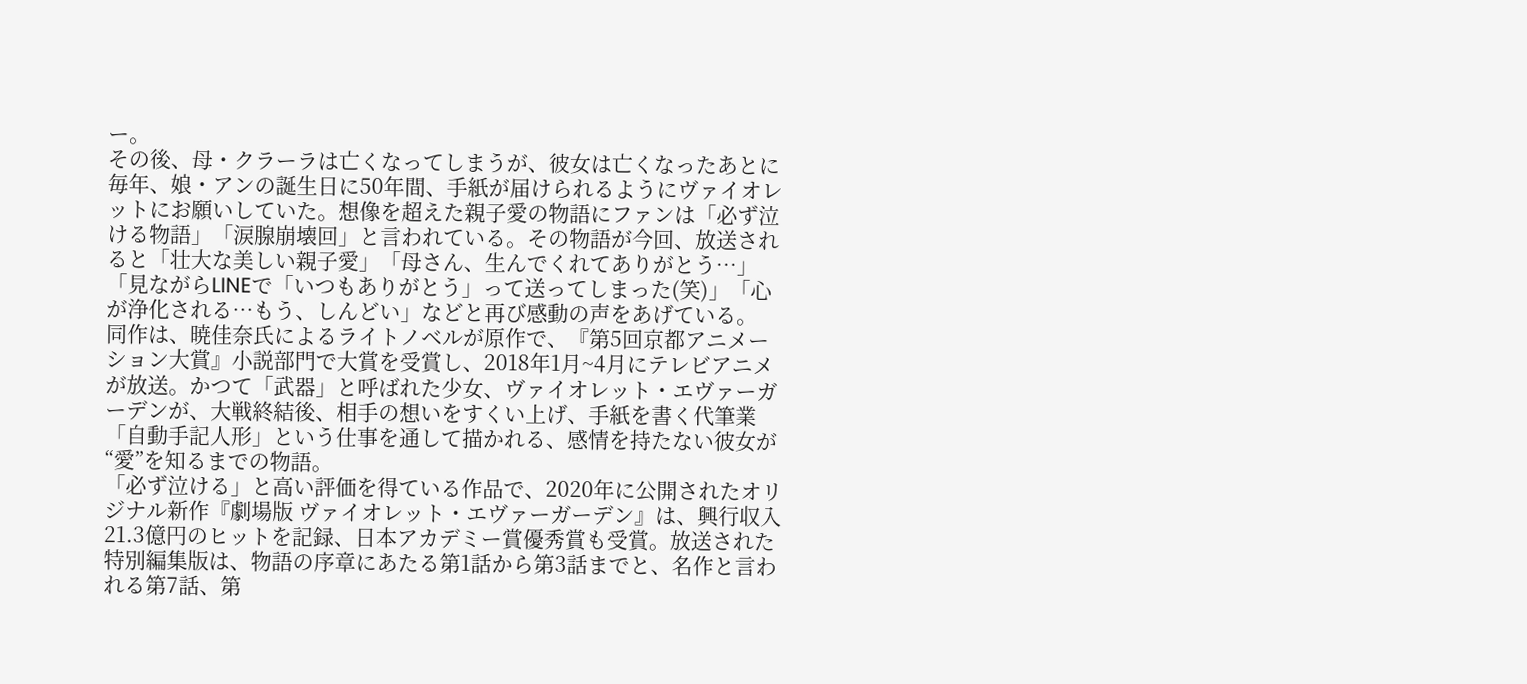ー。
その後、母・クラーラは亡くなってしまうが、彼女は亡くなったあとに毎年、娘・アンの誕生日に50年間、手紙が届けられるようにヴァイオレットにお願いしていた。想像を超えた親子愛の物語にファンは「必ず泣ける物語」「涙腺崩壊回」と言われている。その物語が今回、放送されると「壮大な美しい親子愛」「母さん、生んでくれてありがとう…」「見ながらLINEで「いつもありがとう」って送ってしまった(笑)」「心が浄化される…もう、しんどい」などと再び感動の声をあげている。
同作は、暁佳奈氏によるライトノベルが原作で、『第5回京都アニメーション大賞』小説部門で大賞を受賞し、2018年1月~4月にテレビアニメが放送。かつて「武器」と呼ばれた少女、ヴァイオレット・エヴァーガーデンが、大戦終結後、相手の想いをすくい上げ、手紙を書く代筆業「自動手記人形」という仕事を通して描かれる、感情を持たない彼女が“愛”を知るまでの物語。
「必ず泣ける」と高い評価を得ている作品で、2020年に公開されたオリジナル新作『劇場版 ヴァイオレット・エヴァーガーデン』は、興行収入21.3億円のヒットを記録、日本アカデミー賞優秀賞も受賞。放送された特別編集版は、物語の序章にあたる第1話から第3話までと、名作と言われる第7話、第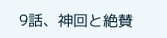9話、神回と絶賛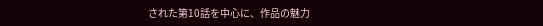された第10話を中心に、作品の魅力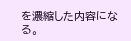を濃縮した内容になる。